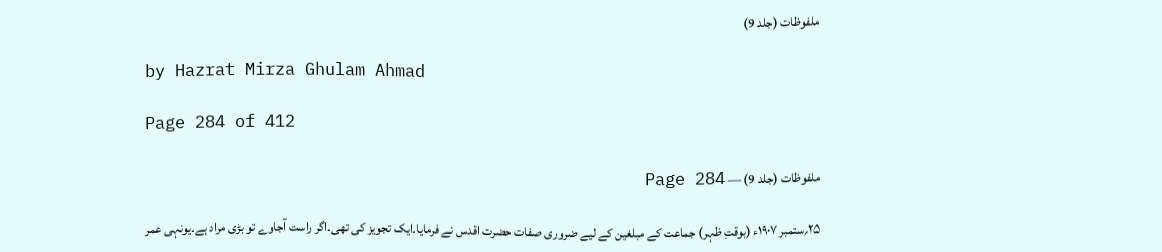ملفوظات (جلد 9)

by Hazrat Mirza Ghulam Ahmad

Page 284 of 412

ملفوظات (جلد 9) — Page 284

۲۵؍ستمبر ۱۹۰۷ء (بوقتِ ظہر) جماعت کے مبلغین کے لیے ضروری صفات حضرت اقدس نے فرمایا۔ایک تجویز کی تھی۔اگر راست آجاوے تو بڑی مراد ہے۔یونہی عمر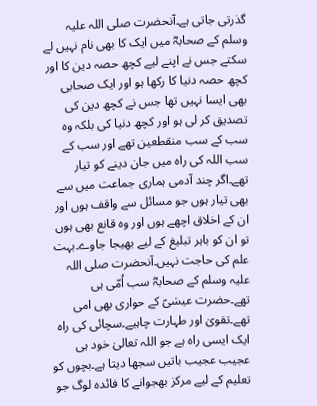گذرتی جاتی ہے۔آنحضرت صلی اللہ علیہ وسلم کے صحابہؓ میں ایک کا بھی نام نہیں لے سکتے جس نے اپنے لیے کچھ حصہ دین کا اور کچھ حصہ دنیا کا رکھا ہو اور ایک صحابی بھی ایسا نہیں تھا جس نے کچھ دین کی تصدیق کر لی ہو اور کچھ دنیا کی بلکہ وہ سب کے سب منقطعین تھے اور سب کے سب اللہ کی راہ میں جان دینے کو تیار تھے۔اگر چند آدمی ہماری جماعت میں سے بھی تیار ہوں جو مسائل سے واقف ہوں اور ان کے اخلاق اچھے ہوں اور وہ قانع بھی ہوں تو ان کو باہر تبلیغ کے لیے بھیجا جاوے۔بہت علم کی حاجت نہیں۔آنحضرت صلی اللہ علیہ وسلم کے صحابہؓ سب اُمّی ہی تھے۔حضرت عیسٰیؑ کے حواری بھی امی تھے۔تقویٰ اور طہارت چاہیے۔سچائی کی راہ ایک ایسی راہ ہے جو اللہ تعالیٰ خود ہی عجیب عجیب باتیں سجھا دیتا ہے۔بچوں کو تعلیم کے لیے مرکز بھجوانے کا فائدہ لوگ جو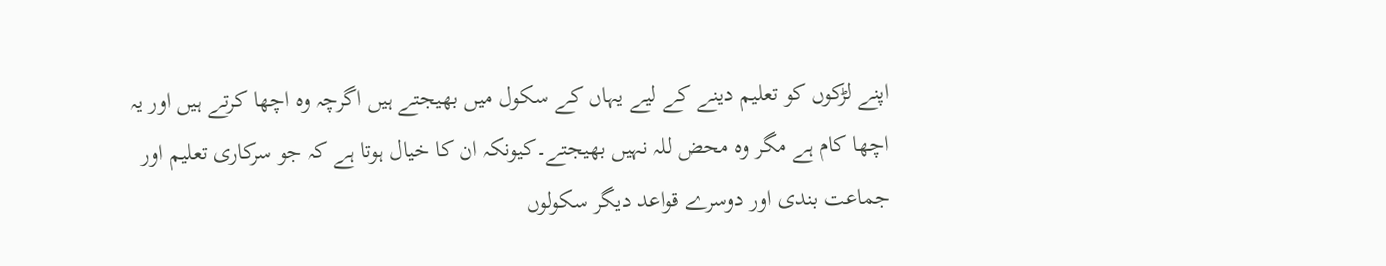اپنے لڑکوں کو تعلیم دینے کے لیے یہاں کے سکول میں بھیجتے ہیں اگرچہ وہ اچھا کرتے ہیں اور یہ اچھا کام ہے مگر وہ محض للہ نہیں بھیجتے۔کیونکہ ان کا خیال ہوتا ہے کہ جو سرکاری تعلیم اور جماعت بندی اور دوسرے قواعد دیگر سکولوں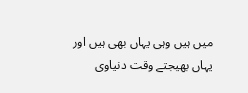میں ہیں وہی یہاں بھی ہیں اور یہاں بھیجتے وقت دنیاوی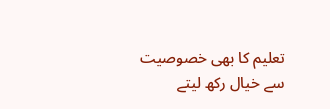تعلیم کا بھی خصوصیت سے خیال رکھ لیتے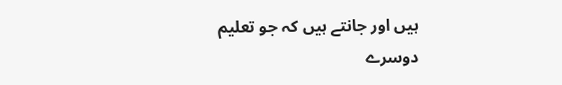ہیں اور جانتے ہیں کہ جو تعلیم دوسرے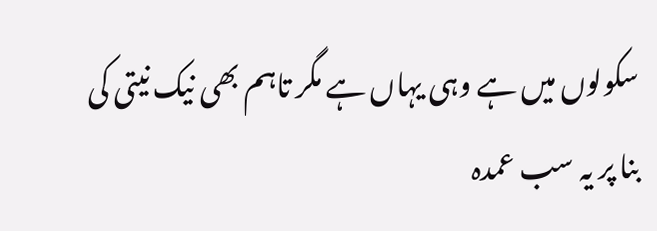سکولوں میں ہے وہی یہاں ہے مگر تاہم بھی نیک نیتی کی بنا پر یہ سب عمدہ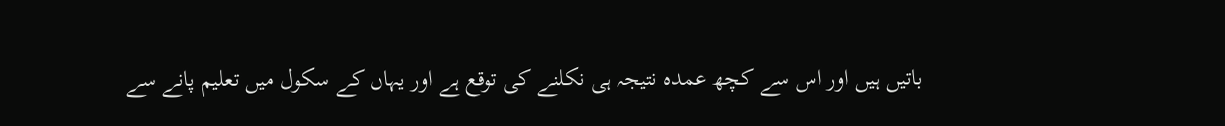باتیں ہیں اور اس سے کچھ عمدہ نتیجہ ہی نکلنے کی توقع ہے اور یہاں کے سکول میں تعلیم پانے سے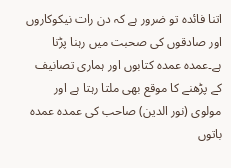اتنا فائدہ تو ضرور ہے کہ دن رات نیکوکاروں اور صادقوں کی صحبت میں رہنا پڑتا ہے۔عمدہ عمدہ کتابوں اور ہماری تصانیف کے پڑھنے کا موقع بھی ملتا رہتا ہے اور مولوی (نور الدین) صاحب کی عمدہ عمدہ باتوں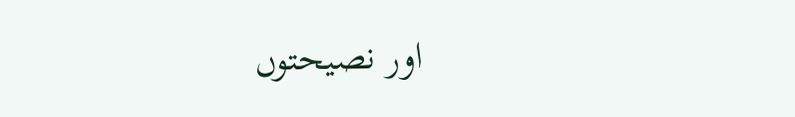اور نصیحتوں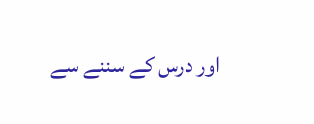اور درس کے سننے سے